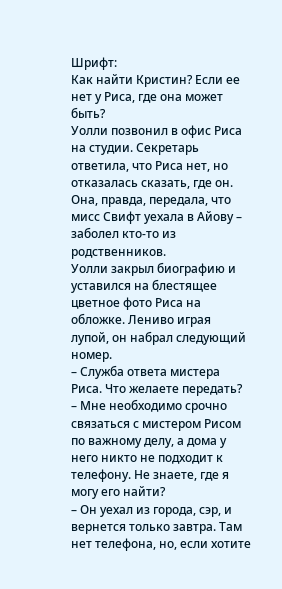Шрифт:
Как найти Кристин? Если ее нет у Риса, где она может быть?
Уолли позвонил в офис Риса на студии. Секретарь ответила, что Риса нет, но отказалась сказать, где он. Она, правда, передала, что мисс Свифт уехала в Айову – заболел кто-то из родственников.
Уолли закрыл биографию и уставился на блестящее цветное фото Риса на обложке. Лениво играя лупой, он набрал следующий номер.
– Служба ответа мистера Риса. Что желаете передать?
– Мне необходимо срочно связаться с мистером Рисом по важному делу, а дома у него никто не подходит к телефону. Не знаете, где я могу его найти?
– Он уехал из города, сэр, и вернется только завтра. Там нет телефона, но, если хотите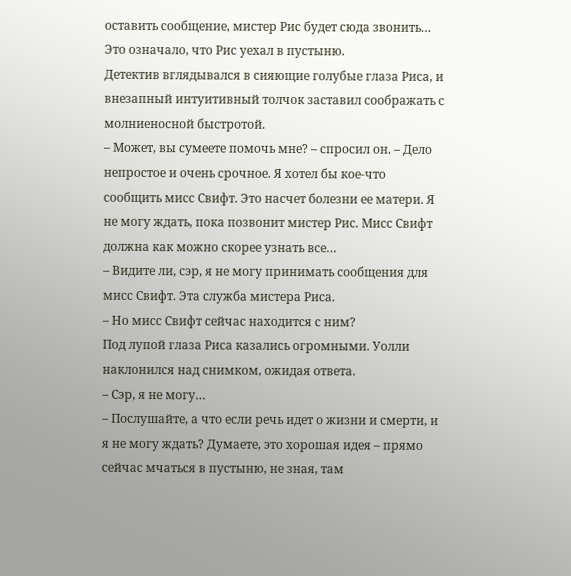оставить сообщение, мистер Рис будет сюда звонить…
Это означало, что Рис уехал в пустыню.
Детектив вглядывался в сияющие голубые глаза Риса, и внезапный интуитивный толчок заставил соображать с молниеносной быстротой.
– Может, вы сумеете помочь мне? – спросил он. – Дело непростое и очень срочное. Я хотел бы кое-что сообщить мисс Свифт. Это насчет болезни ее матери. Я не могу ждать, пока позвонит мистер Рис. Мисс Свифт должна как можно скорее узнать все…
– Видите ли, сэр, я не могу принимать сообщения для мисс Свифт. Эта служба мистера Риса.
– Но мисс Свифт сейчас находится с ним?
Под лупой глаза Риса казались огромными. Уолли наклонился над снимком, ожидая ответа.
– Сэр, я не могу…
– Послушайте, а что если речь идет о жизни и смерти, и я не могу ждать? Думаете, это хорошая идея – прямо сейчас мчаться в пустыню, не зная, там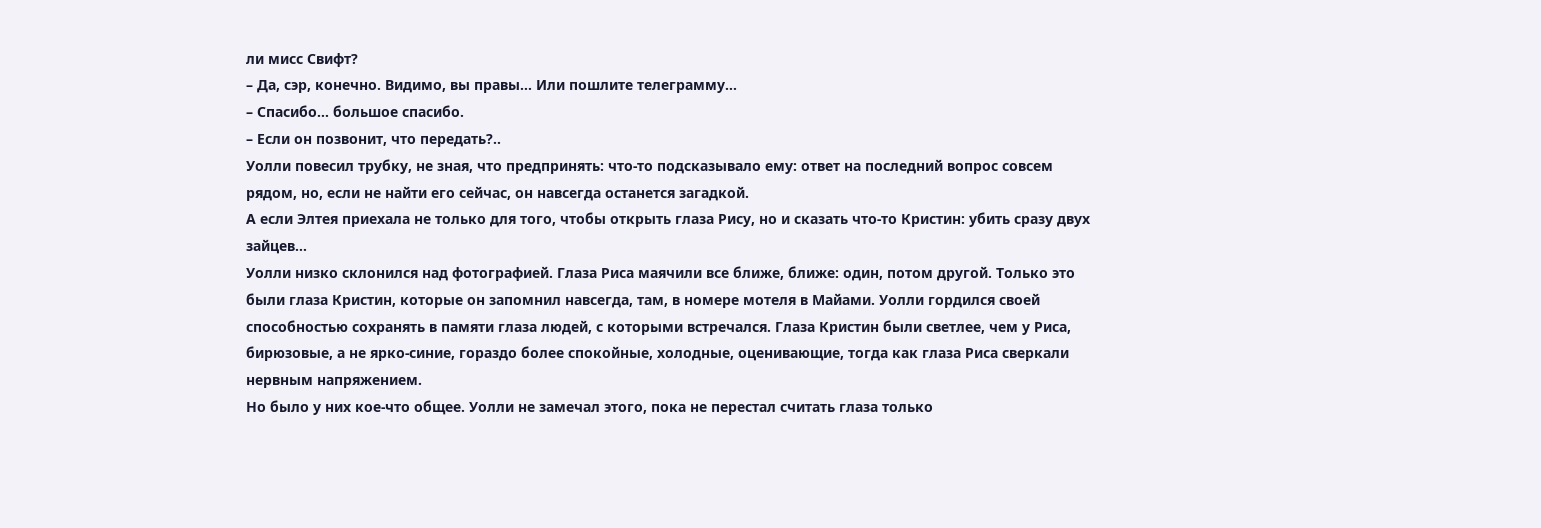ли мисс Свифт?
– Да, сэр, конечно. Видимо, вы правы… Или пошлите телеграмму…
– Спасибо… большое спасибо.
– Если он позвонит, что передать?..
Уолли повесил трубку, не зная, что предпринять: что-то подсказывало ему: ответ на последний вопрос совсем рядом, но, если не найти его сейчас, он навсегда останется загадкой.
А если Элтея приехала не только для того, чтобы открыть глаза Рису, но и сказать что-то Кристин: убить сразу двух зайцев…
Уолли низко склонился над фотографией. Глаза Риса маячили все ближе, ближе: один, потом другой. Только это были глаза Кристин, которые он запомнил навсегда, там, в номере мотеля в Майами. Уолли гордился своей способностью сохранять в памяти глаза людей, с которыми встречался. Глаза Кристин были светлее, чем у Риса, бирюзовые, а не ярко-синие, гораздо более спокойные, холодные, оценивающие, тогда как глаза Риса сверкали нервным напряжением.
Но было у них кое-что общее. Уолли не замечал этого, пока не перестал считать глаза только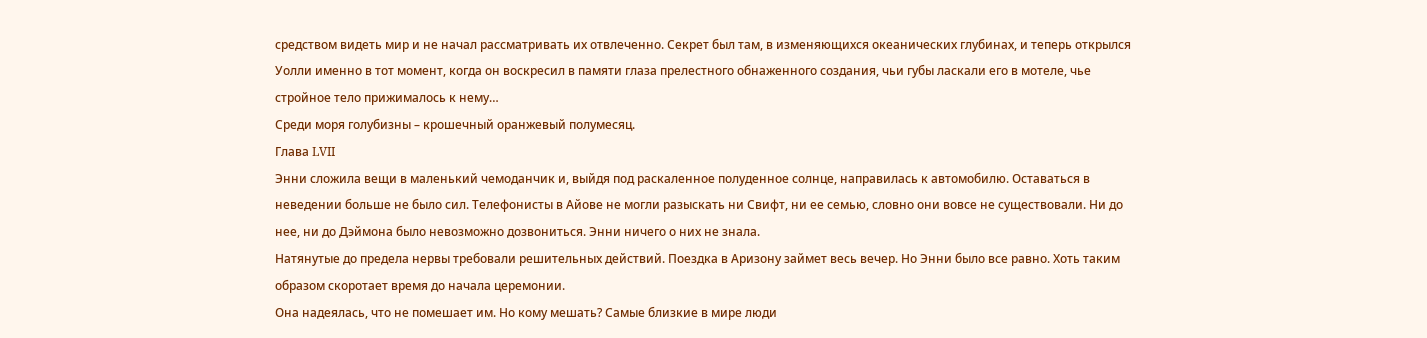средством видеть мир и не начал рассматривать их отвлеченно. Секрет был там, в изменяющихся океанических глубинах, и теперь открылся Уолли именно в тот момент, когда он воскресил в памяти глаза прелестного обнаженного создания, чьи губы ласкали его в мотеле, чье стройное тело прижималось к нему…
Среди моря голубизны – крошечный оранжевый полумесяц.
Глава LVII
Энни сложила вещи в маленький чемоданчик и, выйдя под раскаленное полуденное солнце, направилась к автомобилю. Оставаться в неведении больше не было сил. Телефонисты в Айове не могли разыскать ни Свифт, ни ее семью, словно они вовсе не существовали. Ни до нее, ни до Дэймона было невозможно дозвониться. Энни ничего о них не знала.
Натянутые до предела нервы требовали решительных действий. Поездка в Аризону займет весь вечер. Но Энни было все равно. Хоть таким образом скоротает время до начала церемонии.
Она надеялась, что не помешает им. Но кому мешать? Самые близкие в мире люди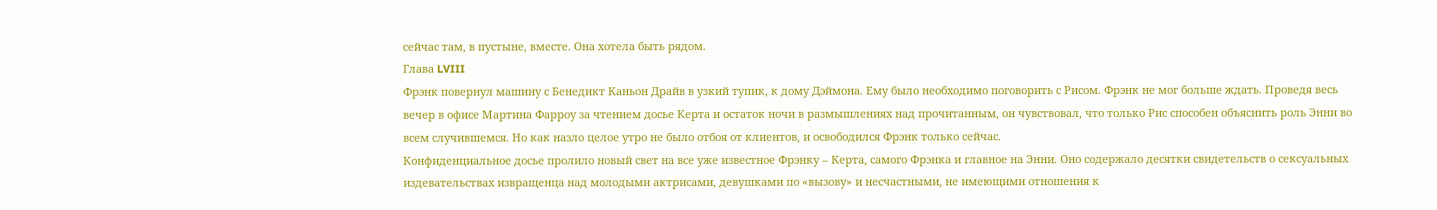сейчас там, в пустыне, вместе. Она хотела быть рядом.
Глава LVIII
Фрэнк повернул машину с Бенедикт Каньон Драйв в узкий тупик, к дому Дэймона. Ему было необходимо поговорить с Рисом. Фрэнк не мог больше ждать. Проведя весь вечер в офисе Мартина Фарроу за чтением досье Керта и остаток ночи в размышлениях над прочитанным, он чувствовал, что только Рис способен объяснить роль Энни во всем случившемся. Но как назло целое утро не было отбоя от клиентов, и освободился Фрэнк только сейчас.
Конфиденциальное досье пролило новый свет на все уже известное Фрэнку – Керта, самого Фрэнка и главное на Энни. Оно содержало десятки свидетельств о сексуальных издевательствах извращенца над молодыми актрисами, девушками по «вызову» и несчастными, не имеющими отношения к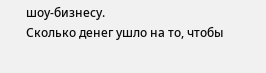шоу-бизнесу.
Сколько денег ушло на то, чтобы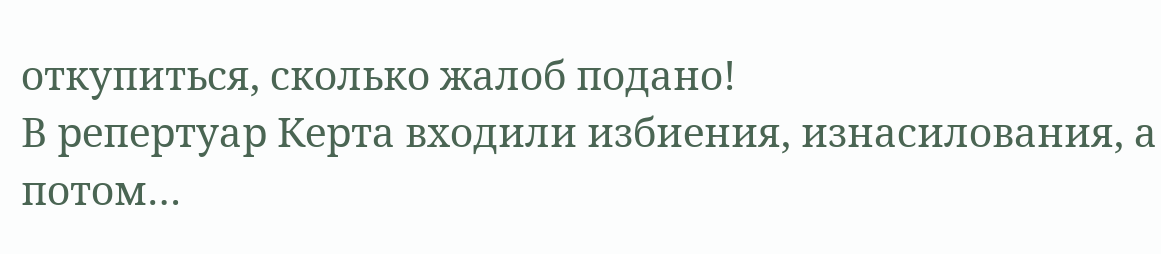откупиться, сколько жалоб подано!
В репертуар Керта входили избиения, изнасилования, а потом…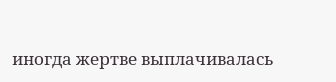иногда жертве выплачивалась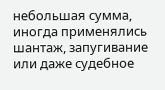небольшая сумма, иногда применялись шантаж, запугивание или даже судебное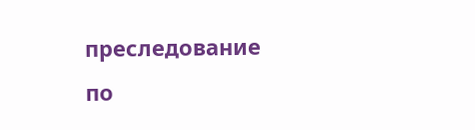преследование по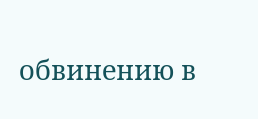обвинению в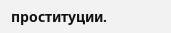проституции.